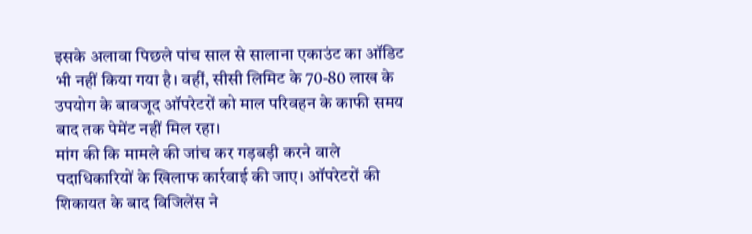इसके अलावा पिछले पांच साल से सालाना एकाउंट का ऑडिट भी नहीं किया गया है। वहीं, सीसी लिमिट के 70-80 लाख के उपयोग के बावजूद ऑपरेटरों को माल परिवहन के काफी समय बाद तक पेमेंट नहीं मिल रहा।
मांग की कि मामले की जांच कर गड़बड़ी करने वाले पदाधिकारियों के खिलाफ कार्रवाई की जाए। ऑपरेटरों की शिकायत के बाद विजिलेंस ने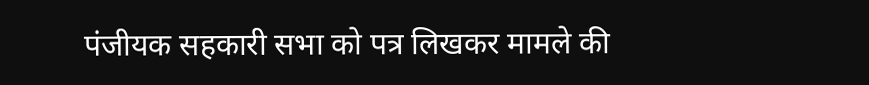पंजीयक सहकारी सभा को पत्र लिखकर मामले की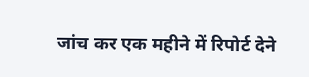जांच कर एक महीने में रिपोर्ट देने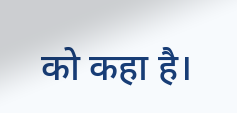को कहा है।